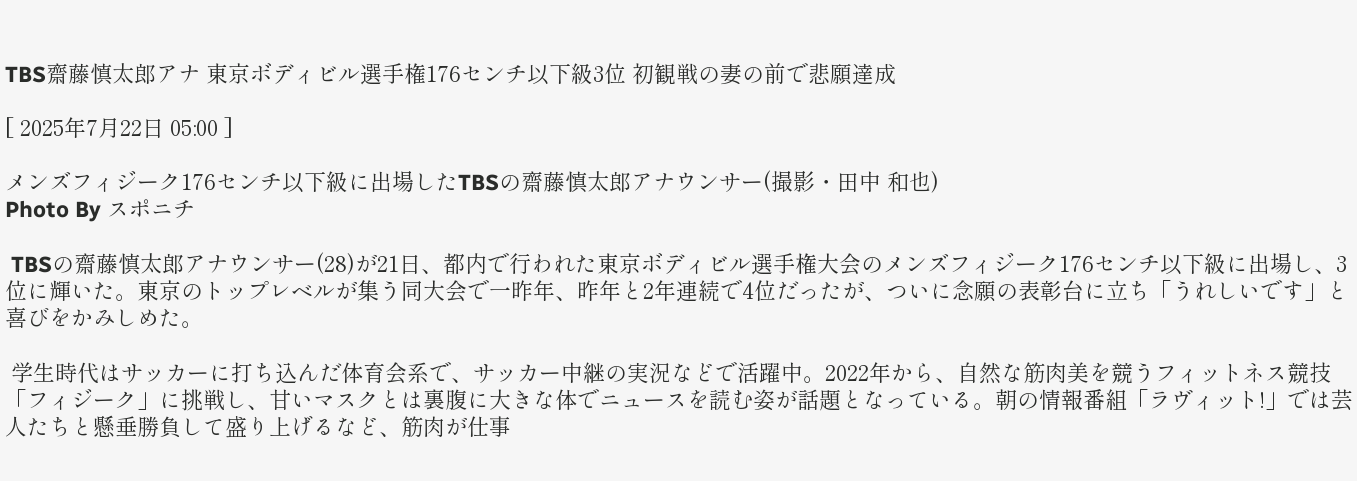TBS齋藤慎太郎アナ 東京ボディビル選手権176センチ以下級3位 初観戦の妻の前で悲願達成

[ 2025年7月22日 05:00 ]

メンズフィジーク176センチ以下級に出場したTBSの齋藤慎太郎アナウンサー(撮影・田中 和也)
Photo By スポニチ

 TBSの齋藤慎太郎アナウンサー(28)が21日、都内で行われた東京ボディビル選手権大会のメンズフィジーク176センチ以下級に出場し、3位に輝いた。東京のトップレベルが集う同大会で一昨年、昨年と2年連続で4位だったが、ついに念願の表彰台に立ち「うれしいです」と喜びをかみしめた。

 学生時代はサッカーに打ち込んだ体育会系で、サッカー中継の実況などで活躍中。2022年から、自然な筋肉美を競うフィットネス競技「フィジーク」に挑戦し、甘いマスクとは裏腹に大きな体でニュースを読む姿が話題となっている。朝の情報番組「ラヴィット!」では芸人たちと懸垂勝負して盛り上げるなど、筋肉が仕事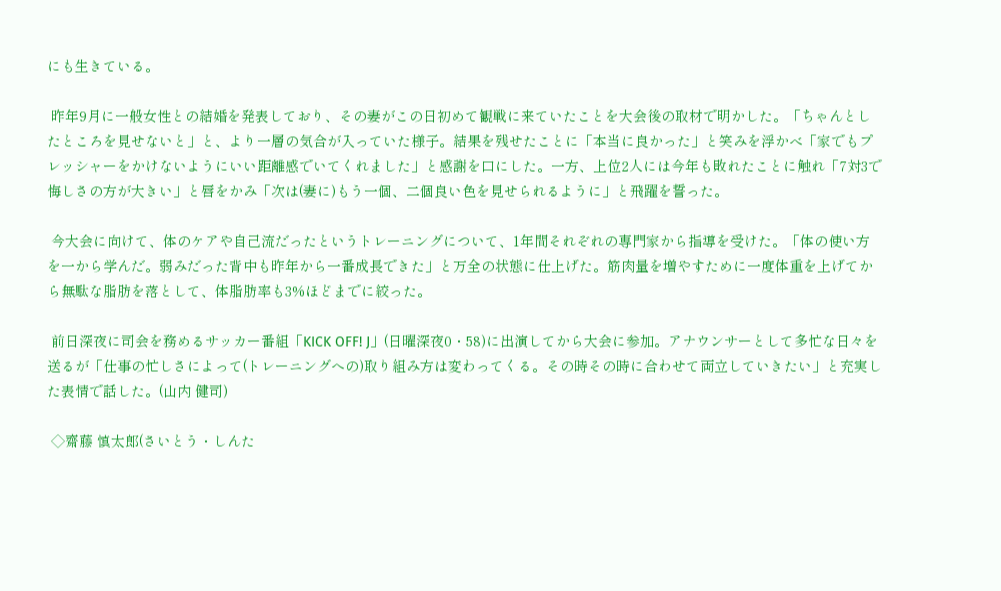にも生きている。

 昨年9月に一般女性との結婚を発表しており、その妻がこの日初めて観戦に来ていたことを大会後の取材で明かした。「ちゃんとしたところを見せないと」と、より一層の気合が入っていた様子。結果を残せたことに「本当に良かった」と笑みを浮かべ「家でもプレッシャーをかけないようにいい距離感でいてくれました」と感謝を口にした。一方、上位2人には今年も敗れたことに触れ「7対3で悔しさの方が大きい」と唇をかみ「次は(妻に)もう一個、二個良い色を見せられるように」と飛躍を誓った。

 今大会に向けて、体のケアや自己流だったというトレーニングについて、1年間それぞれの専門家から指導を受けた。「体の使い方を一から学んだ。弱みだった背中も昨年から一番成長できた」と万全の状態に仕上げた。筋肉量を増やすために一度体重を上げてから無駄な脂肪を落として、体脂肪率も3%ほどまでに絞った。

 前日深夜に司会を務めるサッカー番組「KICK OFF! J」(日曜深夜0・58)に出演してから大会に参加。アナウンサーとして多忙な日々を送るが「仕事の忙しさによって(トレーニングへの)取り組み方は変わってくる。その時その時に合わせて両立していきたい」と充実した表情で話した。(山内 健司)

 ◇齋藤 慎太郎(さいとう・しんた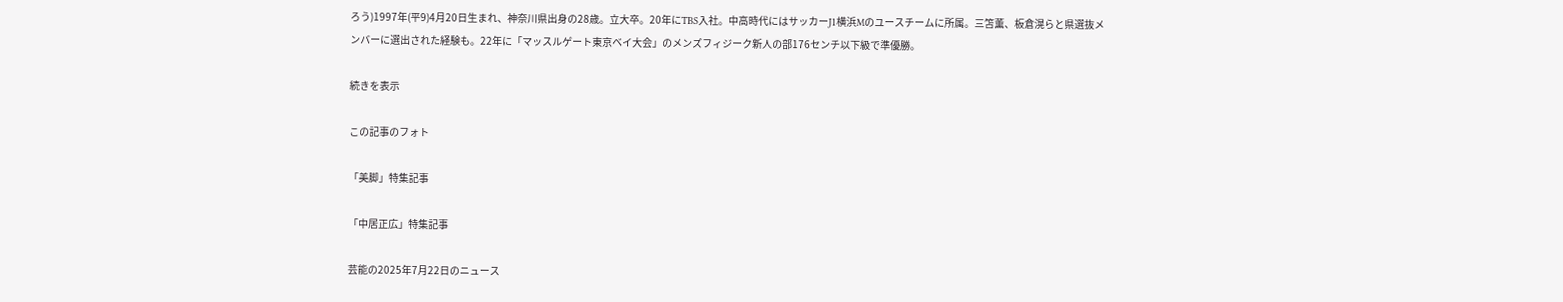ろう)1997年(平9)4月20日生まれ、神奈川県出身の28歳。立大卒。20年にTBS入社。中高時代にはサッカーJ1横浜Mのユースチームに所属。三笘薫、板倉滉らと県選抜メンバーに選出された経験も。22年に「マッスルゲート東京ベイ大会」のメンズフィジーク新人の部176センチ以下級で準優勝。

続きを表示

この記事のフォト

「美脚」特集記事

「中居正広」特集記事

芸能の2025年7月22日のニュース